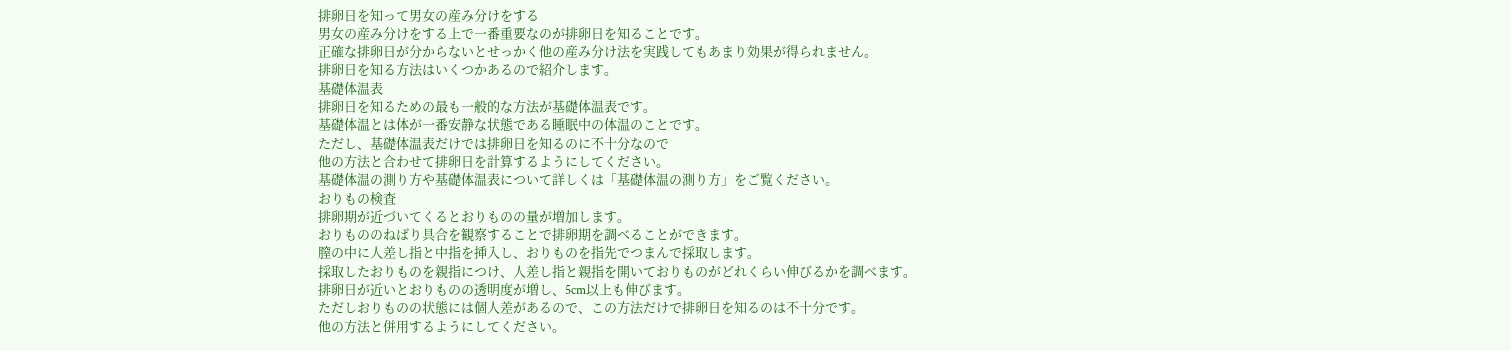排卵日を知って男女の産み分けをする
男女の産み分けをする上で一番重要なのが排卵日を知ることです。
正確な排卵日が分からないとせっかく他の産み分け法を実践してもあまり効果が得られません。
排卵日を知る方法はいくつかあるので紹介します。
基礎体温表
排卵日を知るための最も一般的な方法が基礎体温表です。
基礎体温とは体が一番安静な状態である睡眠中の体温のことです。
ただし、基礎体温表だけでは排卵日を知るのに不十分なので
他の方法と合わせて排卵日を計算するようにしてください。
基礎体温の測り方や基礎体温表について詳しくは「基礎体温の測り方」をご覧ください。
おりもの検査
排卵期が近づいてくるとおりものの量が増加します。
おりもののねばり具合を観察することで排卵期を調べることができます。
膣の中に人差し指と中指を挿入し、おりものを指先でつまんで採取します。
採取したおりものを親指につけ、人差し指と親指を開いておりものがどれくらい伸びるかを調べます。
排卵日が近いとおりものの透明度が増し、5cm以上も伸びます。
ただしおりものの状態には個人差があるので、この方法だけで排卵日を知るのは不十分です。
他の方法と併用するようにしてください。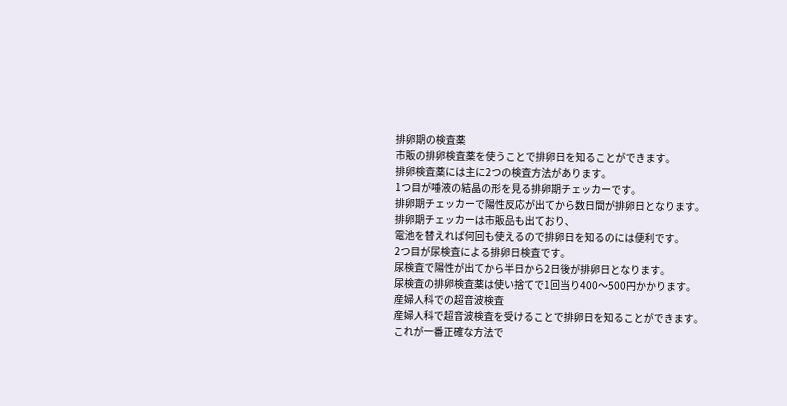排卵期の検査薬
市販の排卵検査薬を使うことで排卵日を知ることができます。
排卵検査薬には主に2つの検査方法があります。
1つ目が唾液の結晶の形を見る排卵期チェッカーです。
排卵期チェッカーで陽性反応が出てから数日間が排卵日となります。
排卵期チェッカーは市販品も出ており、
電池を替えれば何回も使えるので排卵日を知るのには便利です。
2つ目が尿検査による排卵日検査です。
尿検査で陽性が出てから半日から2日後が排卵日となります。
尿検査の排卵検査薬は使い捨てで1回当り400〜500円かかります。
産婦人科での超音波検査
産婦人科で超音波検査を受けることで排卵日を知ることができます。
これが一番正確な方法で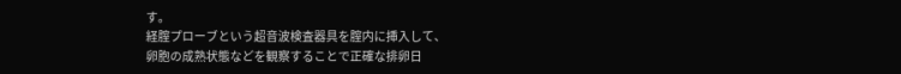す。
経腟プローブという超音波検査器具を腟内に挿入して、
卵胞の成熟状態などを観察することで正確な排卵日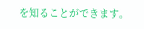を知ることができます。